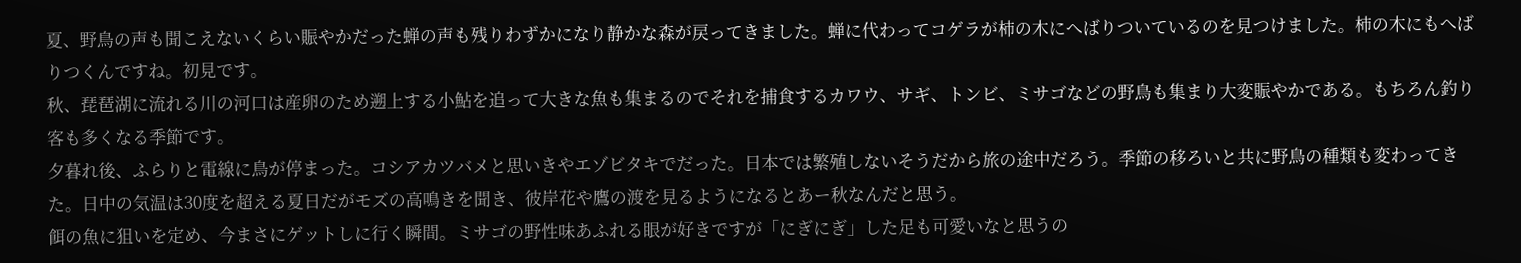夏、野鳥の声も聞こえないくらい賑やかだった蝉の声も残りわずかになり静かな森が戻ってきました。蝉に代わってコゲラが柿の木にへばりついているのを見つけました。柿の木にもへばりつくんですね。初見です。
秋、琵琶湖に流れる川の河口は産卵のため遡上する小鮎を追って大きな魚も集まるのでそれを捕食するカワウ、サギ、トンビ、ミサゴなどの野鳥も集まり大変賑やかである。もちろん釣り客も多くなる季節です。
夕暮れ後、ふらりと電線に鳥が停まった。コシアカツバメと思いきやエゾビタキでだった。日本では繁殖しないそうだから旅の途中だろう。季節の移ろいと共に野鳥の種類も変わってきた。日中の気温は30度を超える夏日だがモズの高鳴きを聞き、彼岸花や鷹の渡を見るようになるとあー秋なんだと思う。
餌の魚に狙いを定め、今まさにゲットしに行く瞬間。ミサゴの野性味あふれる眼が好きですが「にぎにぎ」した足も可愛いなと思うの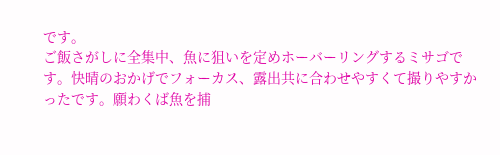です。
ご飯さがしに全集中、魚に狙いを定めホーバーリングするミサゴです。快晴のおかげでフォーカス、露出共に合わせやすくて撮りやすかったです。願わくば魚を捕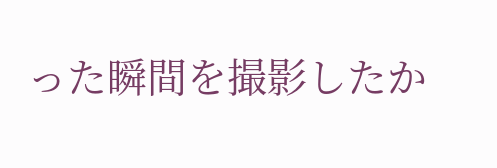った瞬間を撮影したか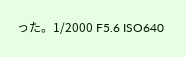った。1/2000 F5.6 ISO640